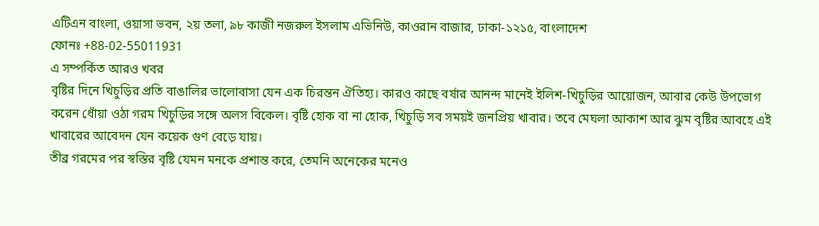এটিএন বাংলা, ওয়াসা ভবন, ২য় তলা, ৯৮ কাজী নজরুল ইসলাম এভিনিউ, কাওরান বাজার, ঢাকা-১২১৫, বাংলাদেশ
ফোনঃ +88-02-55011931
এ সম্পর্কিত আরও খবর
বৃষ্টির দিনে খিচুড়ির প্রতি বাঙালির ভালোবাসা যেন এক চিরন্তন ঐতিহ্য। কারও কাছে বর্ষার আনন্দ মানেই ইলিশ-খিচুড়ির আয়োজন, আবার কেউ উপভোগ করেন ধোঁয়া ওঠা গরম খিচুড়ির সঙ্গে অলস বিকেল। বৃষ্টি হোক বা না হোক, খিচুড়ি সব সময়ই জনপ্রিয় খাবার। তবে মেঘলা আকাশ আর ঝুম বৃষ্টির আবহে এই খাবারের আবেদন যেন কয়েক গুণ বেড়ে যায়।
তীব্র গরমের পর স্বস্তির বৃষ্টি যেমন মনকে প্রশান্ত করে, তেমনি অনেকের মনেও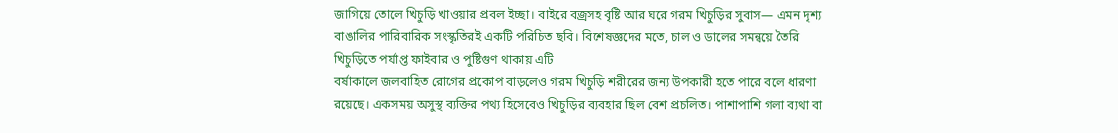জাগিয়ে তোলে খিচুড়ি খাওয়ার প্রবল ইচ্ছা। বাইরে বজ্রসহ বৃষ্টি আর ঘরে গরম খিচুড়ির সুবাস— এমন দৃশ্য বাঙালির পারিবারিক সংস্কৃতিরই একটি পরিচিত ছবি। বিশেষজ্ঞদের মতে, চাল ও ডালের সমন্বয়ে তৈরি খিচুড়িতে পর্যাপ্ত ফাইবার ও পুষ্টিগুণ থাকায় এটি
বর্ষাকালে জলবাহিত রোগের প্রকোপ বাড়লেও গরম খিচুড়ি শরীরের জন্য উপকারী হতে পারে বলে ধারণা রয়েছে। একসময় অসুস্থ ব্যক্তির পথ্য হিসেবেও খিচুড়ির ব্যবহার ছিল বেশ প্রচলিত। পাশাপাশি গলা ব্যথা বা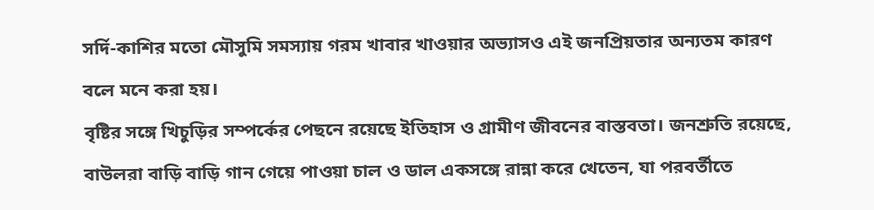সর্দি-কাশির মতো মৌসুমি সমস্যায় গরম খাবার খাওয়ার অভ্যাসও এই জনপ্রিয়তার অন্যতম কারণ বলে মনে করা হয়।
বৃষ্টির সঙ্গে খিচুড়ির সম্পর্কের পেছনে রয়েছে ইতিহাস ও গ্রামীণ জীবনের বাস্তবতা। জনশ্রুতি রয়েছে, বাউলরা বাড়ি বাড়ি গান গেয়ে পাওয়া চাল ও ডাল একসঙ্গে রান্না করে খেতেন, যা পরবর্তীতে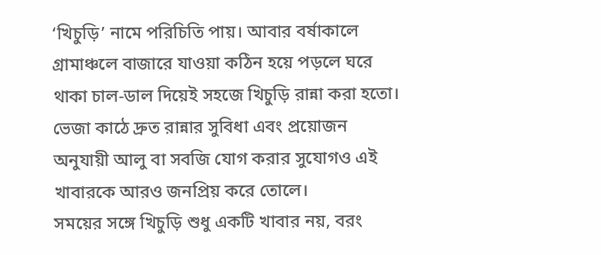‘খিচুড়ি’ নামে পরিচিতি পায়। আবার বর্ষাকালে গ্রামাঞ্চলে বাজারে যাওয়া কঠিন হয়ে পড়লে ঘরে থাকা চাল-ডাল দিয়েই সহজে খিচুড়ি রান্না করা হতো। ভেজা কাঠে দ্রুত রান্নার সুবিধা এবং প্রয়োজন অনুযায়ী আলু বা সবজি যোগ করার সুযোগও এই খাবারকে আরও জনপ্রিয় করে তোলে।
সময়ের সঙ্গে খিচুড়ি শুধু একটি খাবার নয়, বরং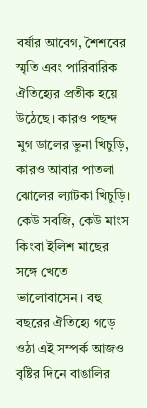বর্ষার আবেগ, শৈশবের স্মৃতি এবং পারিবারিক ঐতিহ্যের প্রতীক হয়ে উঠেছে। কারও পছন্দ মুগ ডালের ভুনা খিচুড়ি, কারও আবার পাতলা ঝোলের ল্যাটকা খিচুড়ি। কেউ সবজি, কেউ মাংস কিংবা ইলিশ মাছের সঙ্গে খেতে ভালোবাসেন। বহু বছরের ঐতিহ্যে গড়ে ওঠা এই সম্পর্ক আজও বৃষ্টির দিনে বাঙালির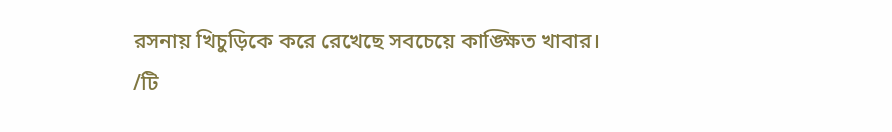রসনায় খিচুড়িকে করে রেখেছে সবচেয়ে কাঙ্ক্ষিত খাবার।
/টি